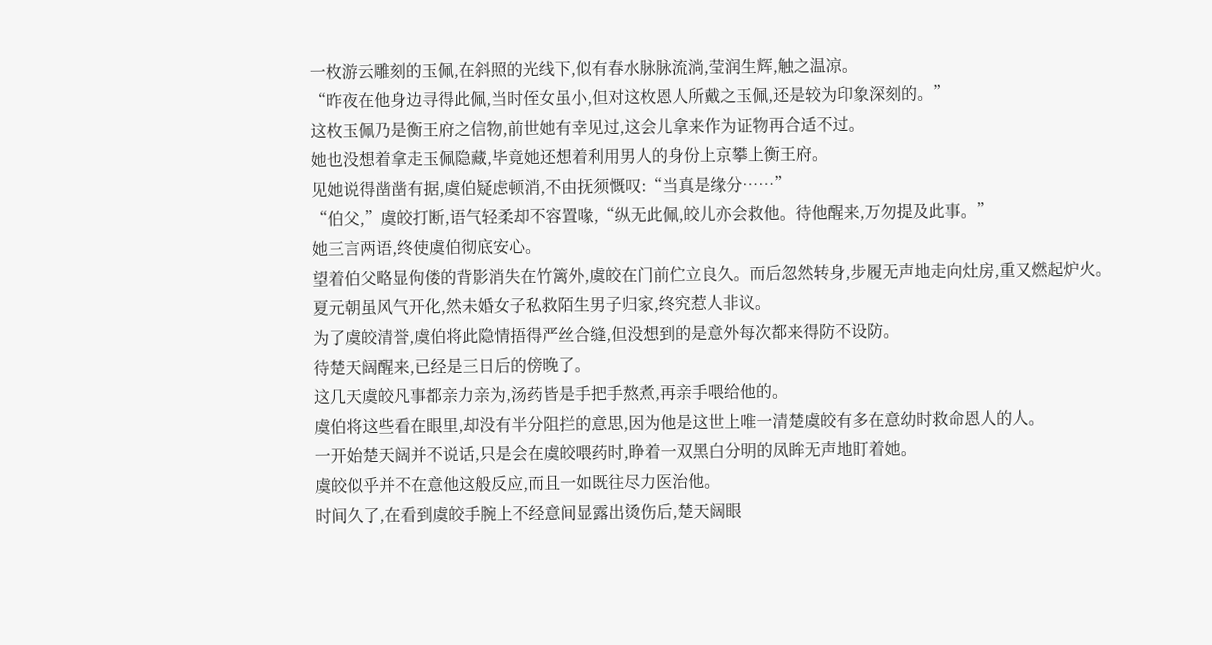一枚游云雕刻的玉佩,在斜照的光线下,似有春水脉脉流淌,莹润生辉,触之温凉。
“昨夜在他身边寻得此佩,当时侄女虽小,但对这枚恩人所戴之玉佩,还是较为印象深刻的。”
这枚玉佩乃是衡王府之信物,前世她有幸见过,这会儿拿来作为证物再合适不过。
她也没想着拿走玉佩隐藏,毕竟她还想着利用男人的身份上京攀上衡王府。
见她说得凿凿有据,虞伯疑虑顿消,不由抚须慨叹:“当真是缘分……”
“伯父,”虞皎打断,语气轻柔却不容置喙,“纵无此佩,皎儿亦会救他。待他醒来,万勿提及此事。”
她三言两语,终使虞伯彻底安心。
望着伯父略显佝偻的背影消失在竹篱外,虞皎在门前伫立良久。而后忽然转身,步履无声地走向灶房,重又燃起炉火。
夏元朝虽风气开化,然未婚女子私救陌生男子归家,终究惹人非议。
为了虞皎清誉,虞伯将此隐情捂得严丝合缝,但没想到的是意外每次都来得防不设防。
待楚天阔醒来,已经是三日后的傍晚了。
这几天虞皎凡事都亲力亲为,汤药皆是手把手熬煮,再亲手喂给他的。
虞伯将这些看在眼里,却没有半分阻拦的意思,因为他是这世上唯一清楚虞皎有多在意幼时救命恩人的人。
一开始楚天阔并不说话,只是会在虞皎喂药时,睁着一双黑白分明的凤眸无声地盯着她。
虞皎似乎并不在意他这般反应,而且一如既往尽力医治他。
时间久了,在看到虞皎手腕上不经意间显露出烫伤后,楚天阔眼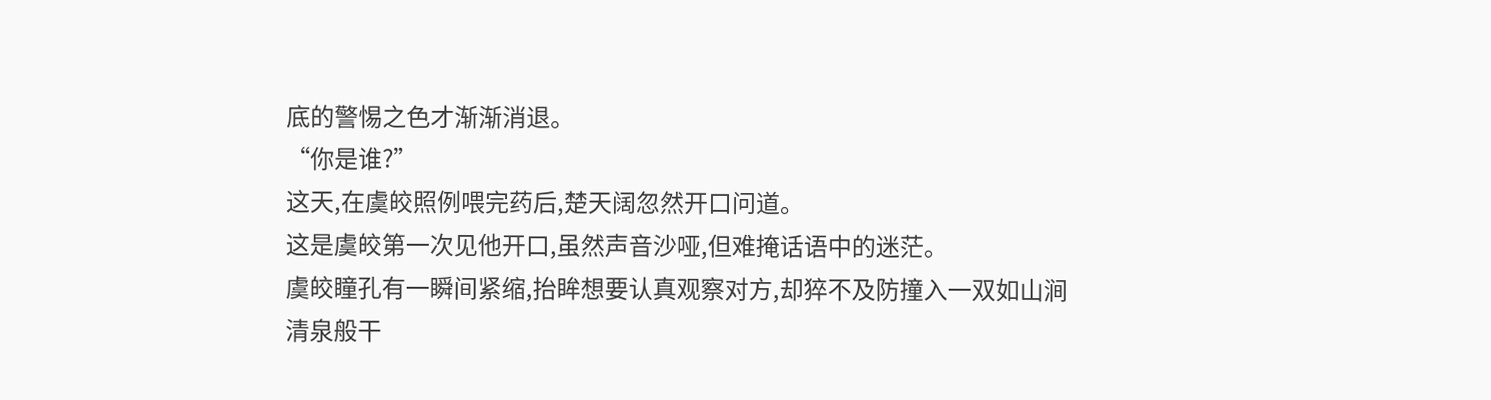底的警惕之色才渐渐消退。
“你是谁?”
这天,在虞皎照例喂完药后,楚天阔忽然开口问道。
这是虞皎第一次见他开口,虽然声音沙哑,但难掩话语中的迷茫。
虞皎瞳孔有一瞬间紧缩,抬眸想要认真观察对方,却猝不及防撞入一双如山涧清泉般干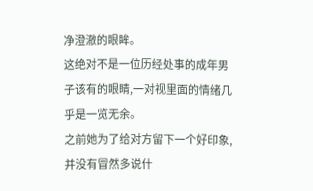净澄澈的眼眸。
这绝对不是一位历经处事的成年男子该有的眼睛,一对视里面的情绪几乎是一览无余。
之前她为了给对方留下一个好印象,并没有冒然多说什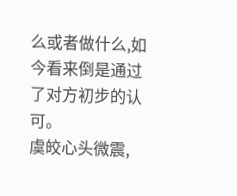么或者做什么,如今看来倒是通过了对方初步的认可。
虞皎心头微震,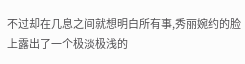不过却在几息之间就想明白所有事,秀丽婉约的脸上露出了一个极淡极浅的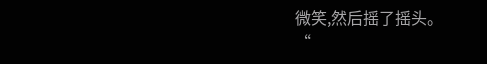微笑,然后摇了摇头。
“